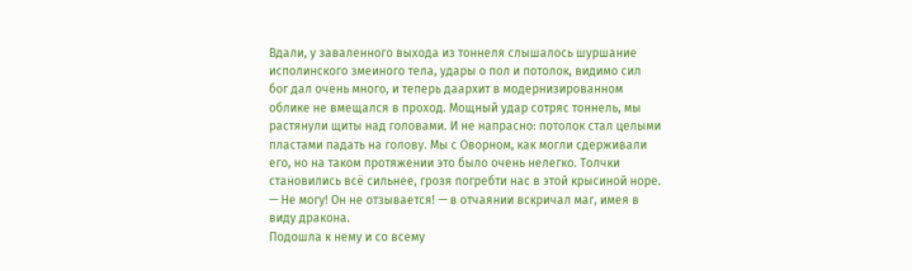Вдали, у заваленного выхода из тоннеля слышалось шуршание исполинского змеиного тела, удары о пол и потолок, видимо сил бог дал очень много, и теперь даархит в модернизированном облике не вмещался в проход. Мощный удар сотряс тоннель, мы растянули щиты над головами. И не напрасно: потолок стал целыми пластами падать на голову. Мы с Оворном, как могли сдерживали его, но на таком протяжении это было очень нелегко. Толчки становились всё сильнее, грозя погребти нас в этой крысиной норе.
— Не могу! Он не отзывается! — в отчаянии вскричал маг, имея в виду дракона.
Подошла к нему и со всему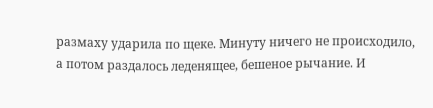размаху ударила по щеке. Минуту ничего не происходило, а потом раздалось леденящее, бешеное рычание. И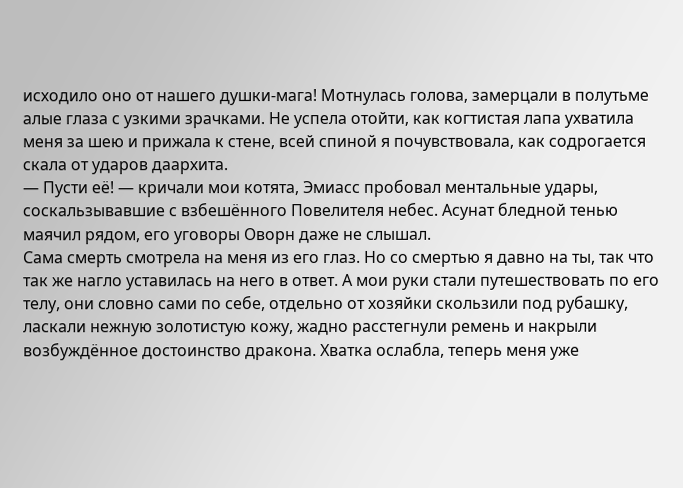исходило оно от нашего душки-мага! Мотнулась голова, замерцали в полутьме алые глаза с узкими зрачками. Не успела отойти, как когтистая лапа ухватила меня за шею и прижала к стене, всей спиной я почувствовала, как содрогается скала от ударов даархита.
— Пусти её! — кричали мои котята, Эмиасс пробовал ментальные удары, соскальзывавшие с взбешённого Повелителя небес. Асунат бледной тенью маячил рядом, его уговоры Оворн даже не слышал.
Сама смерть смотрела на меня из его глаз. Но со смертью я давно на ты, так что так же нагло уставилась на него в ответ. А мои руки стали путешествовать по его телу, они словно сами по себе, отдельно от хозяйки скользили под рубашку, ласкали нежную золотистую кожу, жадно расстегнули ремень и накрыли возбуждённое достоинство дракона. Хватка ослабла, теперь меня уже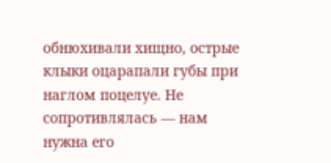обнюхивали хищно, острые клыки оцарапали губы при наглом поцелуе. Не сопротивлялась — нам нужна его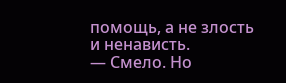помощь, а не злость и ненависть.
— Смело. Но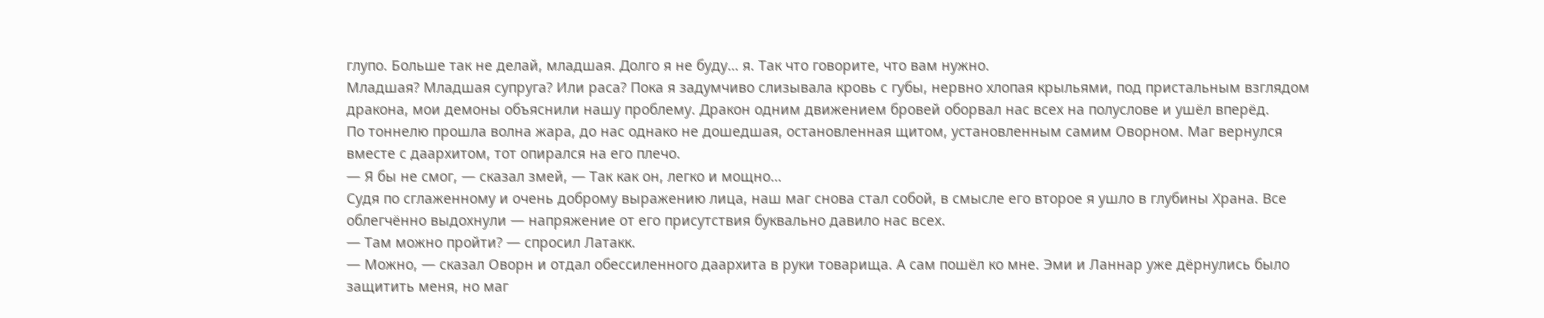глупо. Больше так не делай, младшая. Долго я не буду… я. Так что говорите, что вам нужно.
Младшая? Младшая супруга? Или раса? Пока я задумчиво слизывала кровь с губы, нервно хлопая крыльями, под пристальным взглядом дракона, мои демоны объяснили нашу проблему. Дракон одним движением бровей оборвал нас всех на полуслове и ушёл вперёд.
По тоннелю прошла волна жара, до нас однако не дошедшая, остановленная щитом, установленным самим Оворном. Маг вернулся вместе с даархитом, тот опирался на его плечо.
— Я бы не смог, — сказал змей, — Так как он, легко и мощно…
Судя по сглаженному и очень доброму выражению лица, наш маг снова стал собой, в смысле его второе я ушло в глубины Храна. Все облегчённо выдохнули — напряжение от его присутствия буквально давило нас всех.
— Там можно пройти? — спросил Латакк.
— Можно, — сказал Оворн и отдал обессиленного даархита в руки товарища. А сам пошёл ко мне. Эми и Ланнар уже дёрнулись было защитить меня, но маг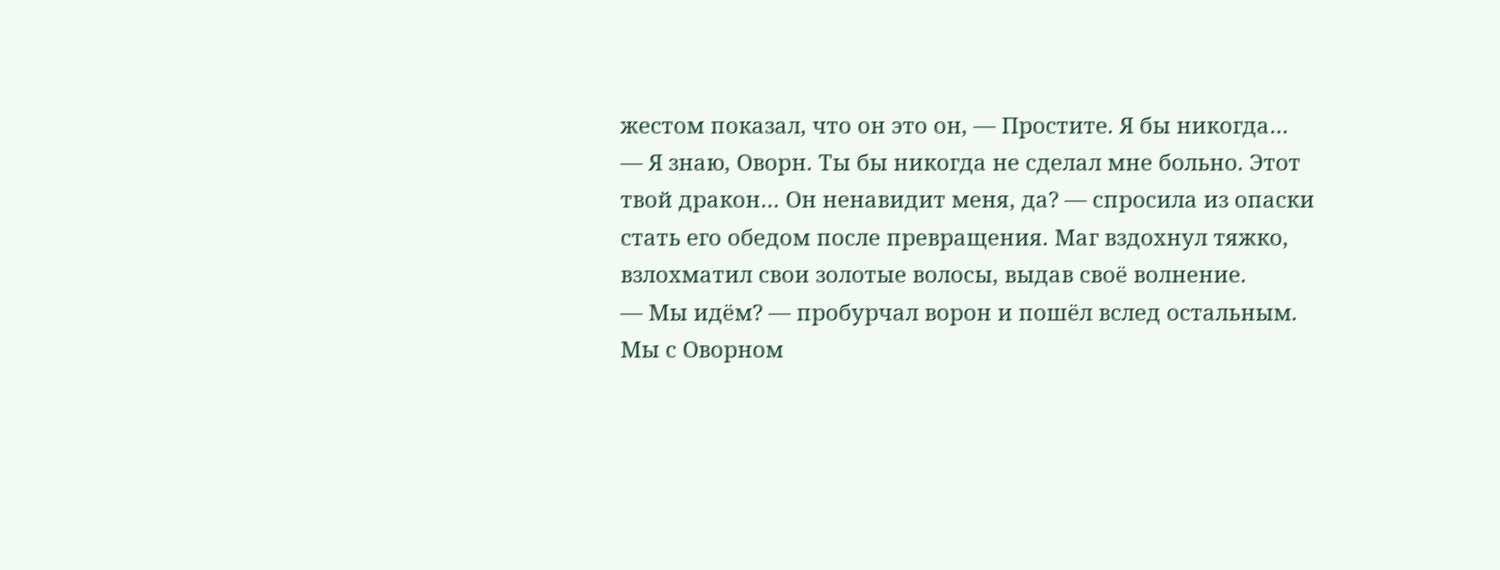жестом показал, что он это он, — Простите. Я бы никогда…
— Я знаю, Оворн. Ты бы никогда не сделал мне больно. Этот твой дракон… Он ненавидит меня, да? — спросила из опаски стать его обедом после превращения. Маг вздохнул тяжко, взлохматил свои золотые волосы, выдав своё волнение.
— Мы идём? — пробурчал ворон и пошёл вслед остальным. Мы с Оворном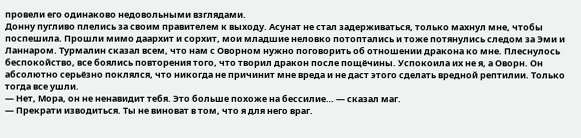провели его одинаково недовольными взглядами.
Донну пугливо плелись за своим правителем к выходу. Асунат не стал задерживаться, только махнул мне, чтобы поспешила. Прошли мимо даархит и сорхит, мои младшие неловко потоптались и тоже потянулись следом за Эми и Ланнаром. Турмалин сказал всем, что нам с Оворном нужно поговорить об отношении дракона ко мне. Плеснулось беспокойство, все боялись повторения того, что творил дракон после пощёчины. Успокоила их не я, а Оворн. Он абсолютно серьёзно поклялся, что никогда не причинит мне вреда и не даст этого сделать вредной рептилии. Только тогда все ушли.
— Нет, Мора, он не ненавидит тебя. Это больше похоже на бессилие… — сказал маг.
— Прекрати изводиться. Ты не виноват в том, что я для него враг.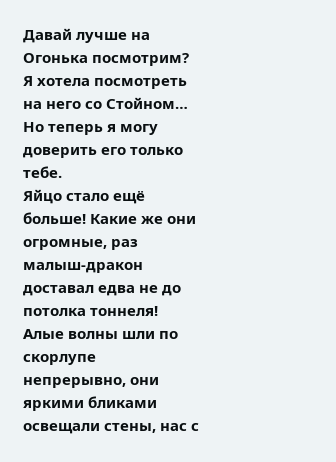Давай лучше на Огонька посмотрим? Я хотела посмотреть на него со Стойном… Но теперь я могу доверить его только тебе.
Яйцо стало ещё больше! Какие же они огромные, раз малыш-дракон доставал едва не до потолка тоннеля! Алые волны шли по скорлупе непрерывно, они яркими бликами освещали стены, нас с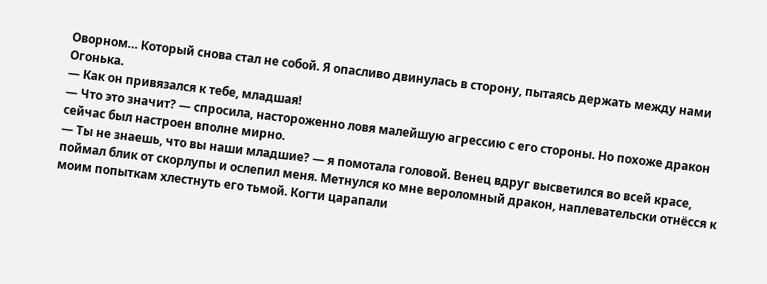Оворном… Который снова стал не собой. Я опасливо двинулась в сторону, пытаясь держать между нами Огонька.
— Как он привязался к тебе, младшая!
— Что это значит? — спросила, настороженно ловя малейшую агрессию с его стороны. Но похоже дракон сейчас был настроен вполне мирно.
— Ты не знаешь, что вы наши младшие? — я помотала головой. Венец вдруг высветился во всей красе, поймал блик от скорлупы и ослепил меня. Метнулся ко мне вероломный дракон, наплевательски отнёсся к моим попыткам хлестнуть его тьмой. Когти царапали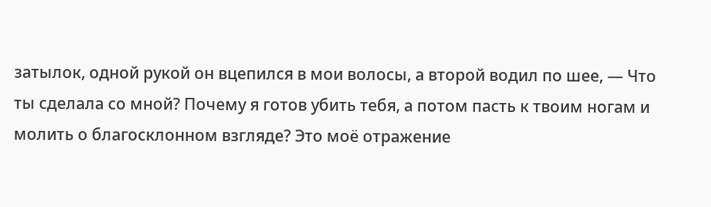затылок, одной рукой он вцепился в мои волосы, а второй водил по шее, — Что ты сделала со мной? Почему я готов убить тебя, а потом пасть к твоим ногам и молить о благосклонном взгляде? Это моё отражение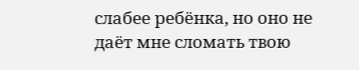слабее ребёнка, но оно не даёт мне сломать твою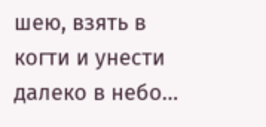шею, взять в когти и унести далеко в небо…